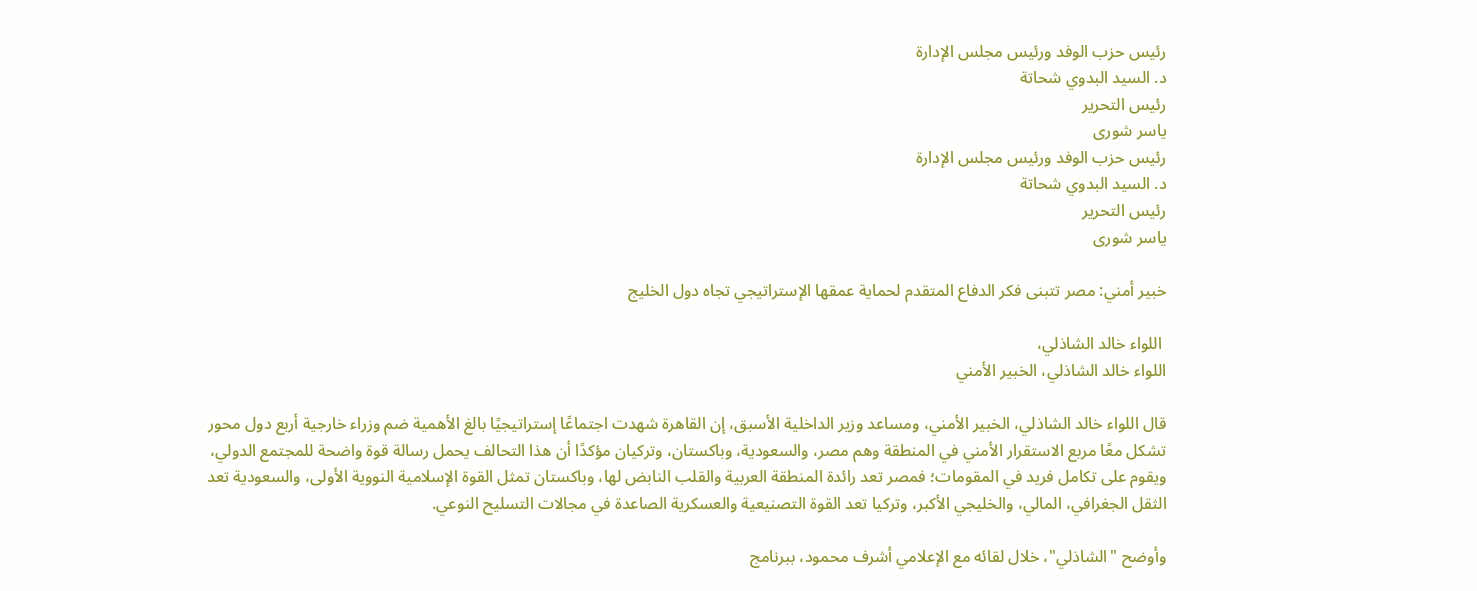رئيس حزب الوفد ورئيس مجلس الإدارة
د. السيد البدوي شحاتة
رئيس التحرير
ياسر شورى
رئيس حزب الوفد ورئيس مجلس الإدارة
د. السيد البدوي شحاتة
رئيس التحرير
ياسر شورى

خبير أمني: مصر تتبنى فكر الدفاع المتقدم لحماية عمقها الإستراتيجي تجاه دول الخليج

 اللواء خالد الشاذلي،
اللواء خالد الشاذلي، الخبير الأمني

قال اللواء خالد الشاذلي، الخبير الأمني، ومساعد وزير الداخلية الأسبق، إن القاهرة شهدت اجتماعًا إستراتيجيًا بالغ الأهمية ضم وزراء خارجية أربع دول محور تشكل معًا مربع الاستقرار الأمني في المنطقة وهم مصر، والسعودية، وباكستان، وتركيان مؤكدًا أن هذا التحالف يحمل رسالة قوة واضحة للمجتمع الدولي، ويقوم على تكامل فريد في المقومات؛ فمصر تعد رائدة المنطقة العربية والقلب النابض لها، وباكستان تمثل القوة الإسلامية النووية الأولى، والسعودية تعد الثقل الجغرافي، المالي، والخليجي الأكبر، وتركيا تعد القوة التصنيعية والعسكرية الصاعدة في مجالات التسليح النوعي.

وأوضح "الشاذلي"، خلال لقائه مع الإعلامي أشرف محمود، ببرنامج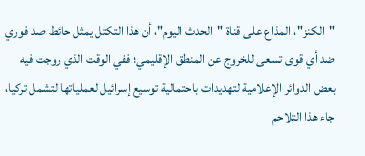"الكنز"، المذاع على قناة "الحدث اليوم"، أن هذا التكتل يمثل حائط صد فوري ضد أي قوى تسعى للخروج عن المنطق الإقليمي؛ ففي الوقت الذي روجت فيه بعض الدوائر الإعلامية لتهديدات باحتمالية توسيع إسرائيل لعملياتها لتشمل تركيا، جاء هذا التلاحم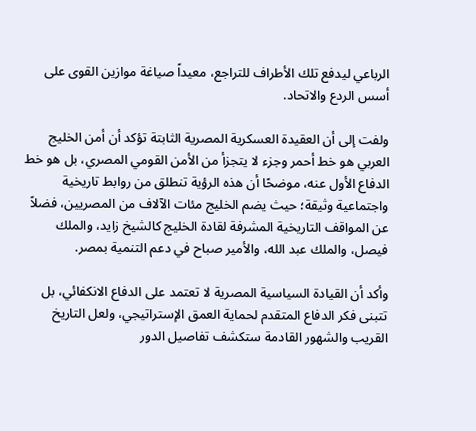الرباعي ليدفع تلك الأطراف للتراجع، معيداً صياغة موازين القوى على أسس الردع والاتحاد.

ولفت إلى أن العقيدة العسكرية المصرية الثابتة تؤكد أن أمن الخليج العربي هو خط أحمر وجزء لا يتجزأ من الأمن القومي المصري، بل هو خط الدفاع الأول عنه، موضحًا أن هذه الرؤية تنطلق من روابط تاريخية واجتماعية وثيقة؛ حيث يضم الخليج مئات الآلاف من المصريين، فضلاً عن المواقف التاريخية المشرفة لقادة الخليج كالشيخ زايد، والملك فيصل، والملك عبد الله، والأمير صباح في دعم التنمية بمصر.

وأكد أن القيادة السياسية المصرية لا تعتمد على الدفاع الانكفائي، بل تتبنى فكر الدفاع المتقدم لحماية العمق الإستراتيجي، ولعل التاريخ القريب والشهور القادمة ستكشف تفاصيل الدور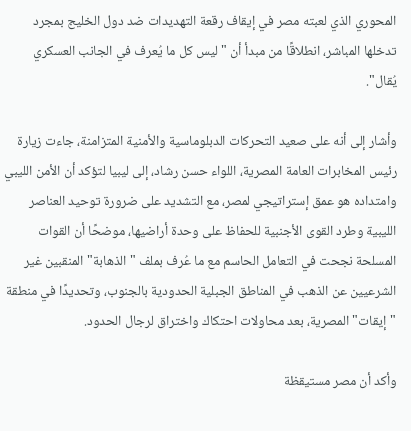المحوري الذي لعبته مصر في إيقاف رقعة التهديدات ضد دول الخليج بمجرد تدخلها المباشر، انطلاقًا من مبدأ أن "ليس كل ما يُعرف في الجانب العسكري يُقال".

وأشار إلى أنه على صعيد التحركات الدبلوماسية والأمنية المتزامنة، جاءت زيارة رئيس المخابرات العامة المصرية، اللواء حسن رشاد، إلى ليبيا لتؤكد أن الأمن الليبي وامتداده هو عمق إستراتيجي لمصر، مع التشديد على ضرورة توحيد العناصر الليبية وطرد القوى الأجنبية للحفاظ على وحدة أراضيها، موضحًا أن القوات المسلحة نجحت في التعامل الحاسم مع ما عُرف بملف "الذهابة" المنقبين غير الشرعيين عن الذهب في المناطق الجبلية الحدودية بالجنوب، وتحديدًا في منطقة "إيقات" المصرية، بعد محاولات احتكاك واختراق لرجال الحدود.

وأكد أن مصر مستيقظة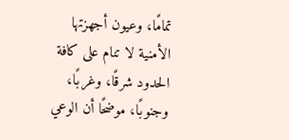تمامًا، وعيون أجهزتها الأمنية لا تنام على كافة الحدود شرقًا، وغربًا، وجنوبًا، موضحًا أن الوعي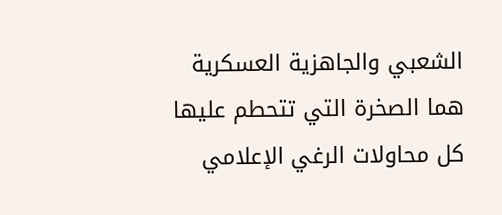الشعبي والجاهزية العسكرية هما الصخرة التي تتحطم عليها كل محاولات الرغي الإعلامي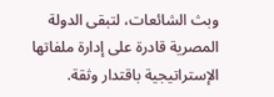وبث الشائعات، لتبقى الدولة المصرية قادرة على إدارة ملفاتها الإستراتيجية باقتدار وثقة.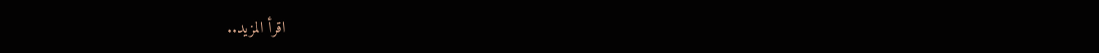اقرأ المزيد..